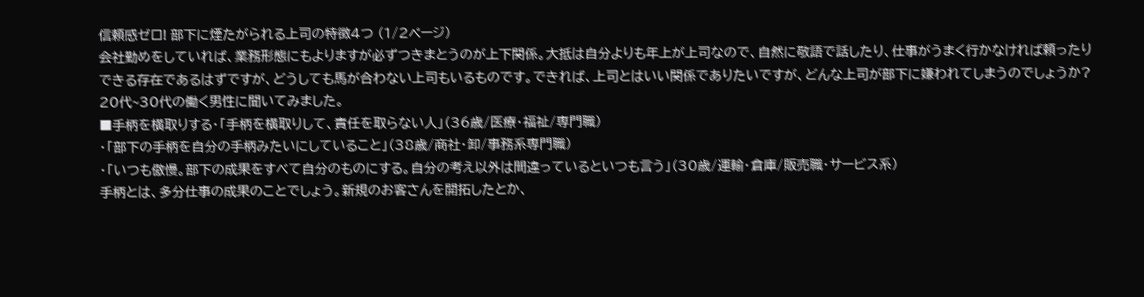信頼感ゼロ! 部下に煙たがられる上司の特徴4つ (1/2ページ)
会社勤めをしていれば、業務形態にもよりますが必ずつきまとうのが上下関係。大抵は自分よりも年上が上司なので、自然に敬語で話したり、仕事がうまく行かなければ頼ったりできる存在であるはずですが、どうしても馬が合わない上司もいるものです。できれば、上司とはいい関係でありたいですが、どんな上司が部下に嫌われてしまうのでしょうか? 20代~30代の働く男性に聞いてみました。
■手柄を横取りする・「手柄を横取りして、責任を取らない人」(36歳/医療・福祉/専門職)
・「部下の手柄を自分の手柄みたいにしていること」(38歳/商社・卸/事務系専門職)
・「いつも傲慢。部下の成果をすべて自分のものにする。自分の考え以外は間違っているといつも言う」(30歳/運輸・倉庫/販売職・サービス系)
手柄とは、多分仕事の成果のことでしょう。新規のお客さんを開拓したとか、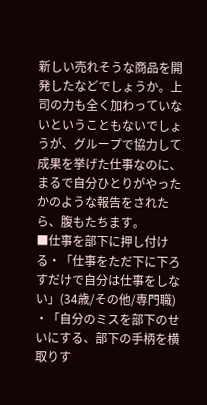新しい売れそうな商品を開発したなどでしょうか。上司の力も全く加わっていないということもないでしょうが、グループで協力して成果を挙げた仕事なのに、まるで自分ひとりがやったかのような報告をされたら、腹もたちます。
■仕事を部下に押し付ける・「仕事をただ下に下ろすだけで自分は仕事をしない」(34歳/その他/専門職)
・「自分のミスを部下のせいにする、部下の手柄を横取りす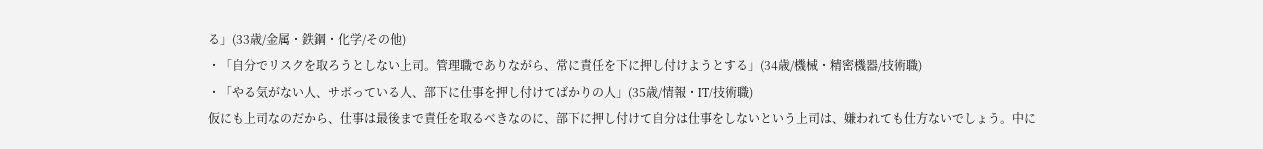る」(33歳/金属・鉄鋼・化学/その他)
・「自分でリスクを取ろうとしない上司。管理職でありながら、常に責任を下に押し付けようとする」(34歳/機械・精密機器/技術職)
・「やる気がない人、サボっている人、部下に仕事を押し付けてばかりの人」(35歳/情報・IT/技術職)
仮にも上司なのだから、仕事は最後まで責任を取るべきなのに、部下に押し付けて自分は仕事をしないという上司は、嫌われても仕方ないでしょう。中に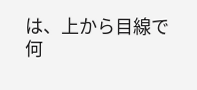は、上から目線で何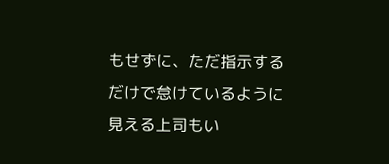もせずに、ただ指示するだけで怠けているように見える上司もい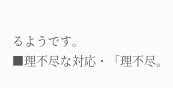るようです。
■理不尽な対応・「理不尽。